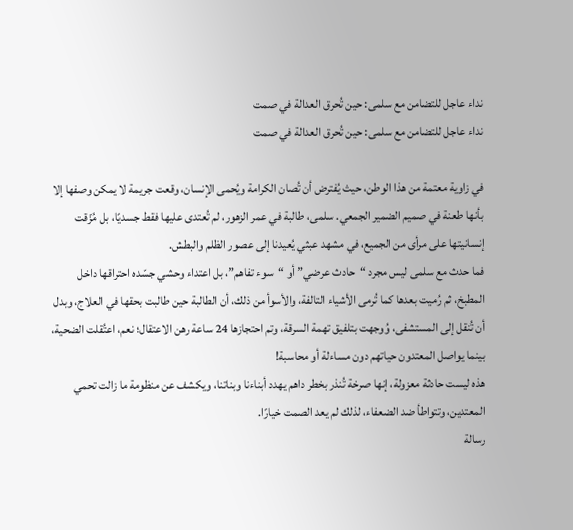نداء عاجل للتضامن مع سلمى: حين تُحرق العدالة في صمت
نداء عاجل للتضامن مع سلمى: حين تُحرق العدالة في صمت

في زاوية معتمة من هذا الوطن، حيث يُفترض أن تُصان الكرامة ويُحمى الإنسان، وقعت جريمة لا يمكن وصفها إلا بأنها طعنة في صميم الضمير الجمعي. سلمى، طالبة في عمر الزهور، لم تُعتدى عليها فقط جسديًا، بل مُزّقت إنسانيتها على مرأى من الجميع، في مشهد عبثي يُعيدنا إلى عصور الظلم والبطش.
فما حدث مع سلمى ليس مجرد “حادث عرضي” أو “سوء تفاهم”، بل اعتداء وحشي جسّده احتراقها داخل المطبخ، ثم رُميت بعدها كما تُرمى الأشياء التالفة، والأسوأ من ذلك، أن الطالبة حين طالبت بحقها في العلاج، وبدل أن تُنقل إلى المستشفى، وُوجهت بتلفيق تهمة السرقة، وتم احتجازها 24 ساعة رهن الاعتقال؛ نعم، اعتُقلت الضحية، بينما يواصل المعتدون حياتهم دون مساءلة أو محاسبة!
هذه ليست حادثة معزولة، إنها صرخة تُنذر بخطر داهم يهدد أبناءنا وبناتنا، ويكشف عن منظومة ما زالت تحمي المعتدين، وتتواطأ ضد الضعفاء، لذلك لم يعد الصمت خيارًا.
رسالة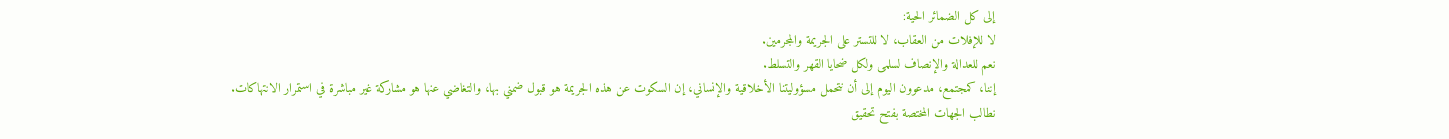إلى كل الضمائر الحية:
لا للإفلات من العقاب، لا للتستر على الجريمة والمجرمين.
نعم للعدالة والإنصاف لسلمى ولكل ضحايا القهر والتسلط.
إننا، كمجتمع، مدعوون اليوم إلى أن نتحمل مسؤوليتنا الأخلاقية والإنساني، إن السكوت عن هذه الجريمة هو قبول ضمني بها، والتغاضي عنها هو مشاركة غير مباشرة في استمرار الانتهاكات.
نطالب الجهات المختصة بفتح تحقيق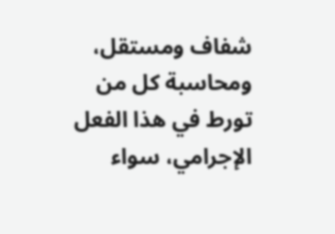شفاف ومستقل، ومحاسبة كل من تورط في هذا الفعل الإجرامي، سواء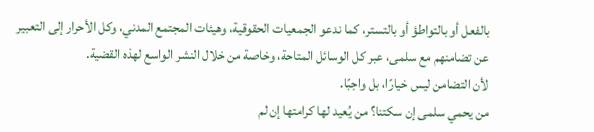بالفعل أو بالتواطؤ أو بالتستر، كما ندعو الجمعيات الحقوقية، وهيئات المجتمع المدني، وكل الأحرار إلى التعبير عن تضامنهم مع سلمى، عبر كل الوسائل المتاحة، وخاصة من خلال النشر الواسع لهذه القضية.
لأن التضامن ليس خيارًا، بل واجبًا.
من يحمي سلمى إن سكتنا؟ من يُعيد لها كرامتها إن لم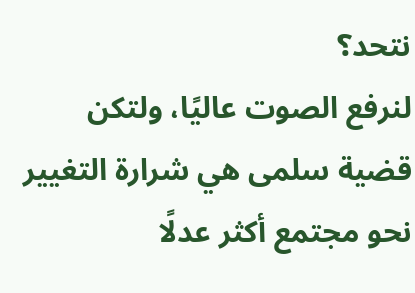نتحد؟
لنرفع الصوت عاليًا، ولتكن قضية سلمى هي شرارة التغيير نحو مجتمع أكثر عدلًا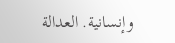وإنسانية. العدالة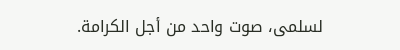لسلمى، صوت واحد من أجل الكرامة.